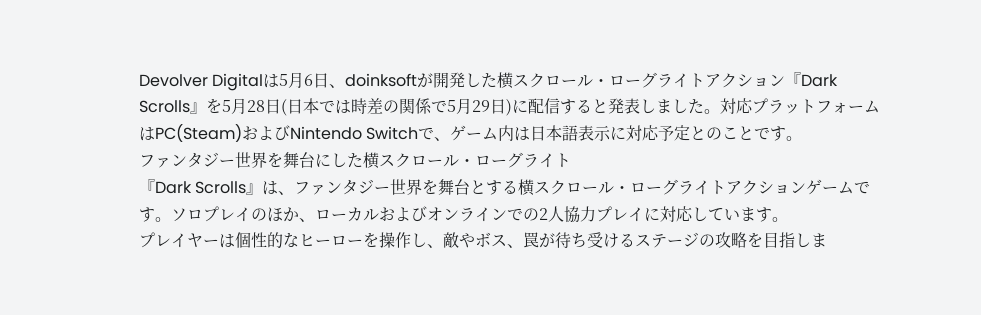Devolver Digitalは5月6日、doinksoftが開発した横スクロール・ローグライトアクション『Dark Scrolls』を5月28日(日本では時差の関係で5月29日)に配信すると発表しました。対応プラットフォームはPC(Steam)およびNintendo Switchで、ゲーム内は日本語表示に対応予定とのことです。
ファンタジー世界を舞台にした横スクロール・ローグライト
『Dark Scrolls』は、ファンタジー世界を舞台とする横スクロール・ローグライトアクションゲームです。ソロプレイのほか、ローカルおよびオンラインでの2人協力プレイに対応しています。
プレイヤーは個性的なヒーローを操作し、敵やボス、罠が待ち受けるステージの攻略を目指しま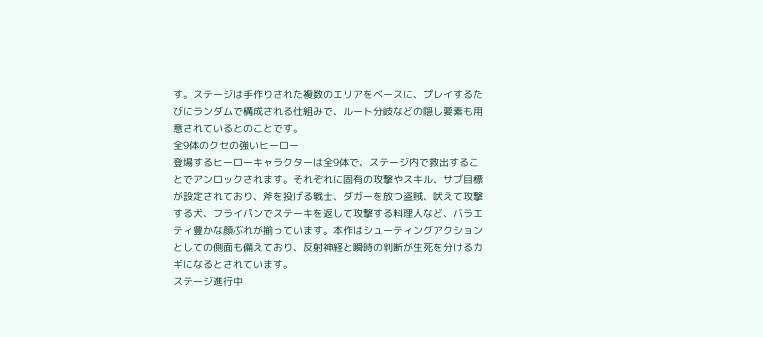す。ステージは手作りされた複数のエリアをベースに、プレイするたびにランダムで構成される仕組みで、ルート分岐などの隠し要素も用意されているとのことです。
全9体のクセの強いヒーロー
登場するヒーローキャラクターは全9体で、ステージ内で救出することでアンロックされます。それぞれに固有の攻撃やスキル、サブ目標が設定されており、斧を投げる戦士、ダガーを放つ盗賊、吠えて攻撃する犬、フライパンでステーキを返して攻撃する料理人など、バラエティ豊かな顔ぶれが揃っています。本作はシューティングアクションとしての側面も備えており、反射神経と瞬時の判断が生死を分けるカギになるとされています。
ステージ進行中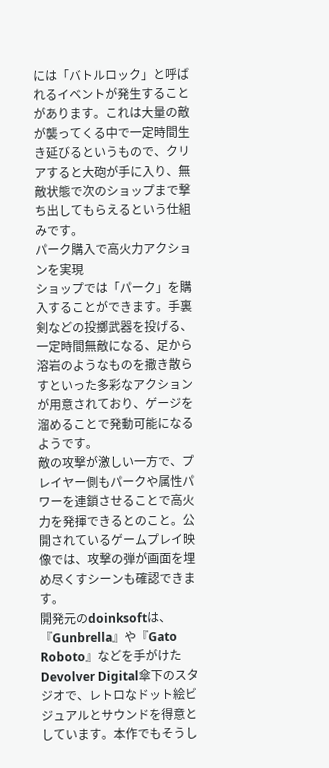には「バトルロック」と呼ばれるイベントが発生することがあります。これは大量の敵が襲ってくる中で一定時間生き延びるというもので、クリアすると大砲が手に入り、無敵状態で次のショップまで撃ち出してもらえるという仕組みです。
パーク購入で高火力アクションを実現
ショップでは「パーク」を購入することができます。手裏剣などの投擲武器を投げる、一定時間無敵になる、足から溶岩のようなものを撒き散らすといった多彩なアクションが用意されており、ゲージを溜めることで発動可能になるようです。
敵の攻撃が激しい一方で、プレイヤー側もパークや属性パワーを連鎖させることで高火力を発揮できるとのこと。公開されているゲームプレイ映像では、攻撃の弾が画面を埋め尽くすシーンも確認できます。
開発元のdoinksoftは、『Gunbrella』や『Gato Roboto』などを手がけたDevolver Digital傘下のスタジオで、レトロなドット絵ビジュアルとサウンドを得意としています。本作でもそうし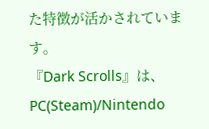た特徴が活かされています。
『Dark Scrolls』は、PC(Steam)/Nintendo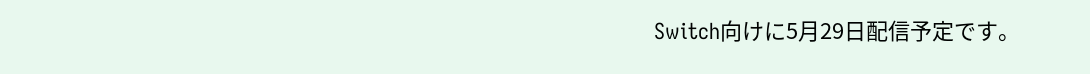Switch向けに5月29日配信予定です。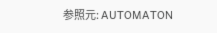参照元: AUTOMATON